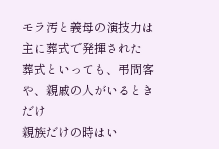モラ汚と義母の演技力は主に葬式で発揮された
葬式といっても、弔問客や、親戚の人がいるときだけ
親族だけの時はい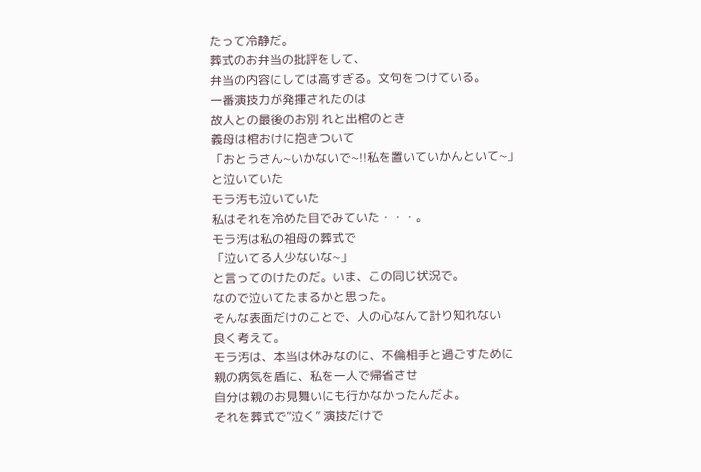たって冷静だ。
葬式のお弁当の批評をして、
弁当の内容にしては高すぎる。文句をつけている。
一番演技力が発揮されたのは
故人との最後のお別 れと出棺のとき
義母は棺おけに抱きついて
「おとうさん~いかないで~!!私を置いていかんといて~」
と泣いていた
モラ汚も泣いていた
私はそれを冷めた目でみていた・・・。
モラ汚は私の祖母の葬式で
「泣いてる人少ないな~」
と言ってのけたのだ。いま、この同じ状況で。
なので泣いてたまるかと思った。
そんな表面だけのことで、人の心なんて計り知れない
良く考えて。
モラ汚は、本当は休みなのに、不倫相手と過ごすために
親の病気を盾に、私を一人で帰省させ
自分は親のお見舞いにも行かなかったんだよ。
それを葬式で”泣く” 演技だけで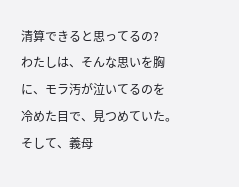清算できると思ってるの?
わたしは、そんな思いを胸に、モラ汚が泣いてるのを
冷めた目で、見つめていた。
そして、義母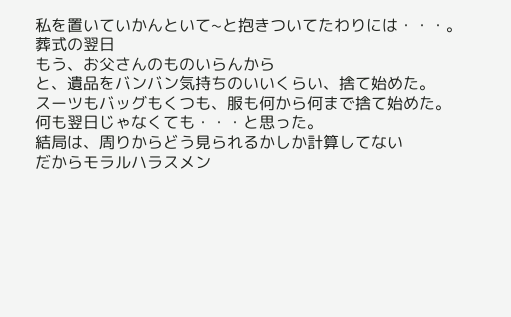私を置いていかんといて~と抱きついてたわりには・・・。
葬式の翌日
もう、お父さんのものいらんから
と、遺品をバンバン気持ちのいいくらい、捨て始めた。
スーツもバッグもくつも、服も何から何まで捨て始めた。
何も翌日じゃなくても・・・と思った。
結局は、周りからどう見られるかしか計算してない
だからモラルハラスメン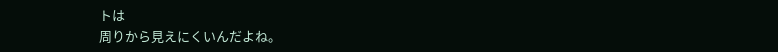トは
周りから見えにくいんだよね。